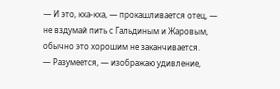— И это, кха-кха, — прокашливается отец, — не вздумай пить с Гальдиным и Жаровым, обычно это хорошим не заканчивается.
— Разумеется, — изображаю удивление,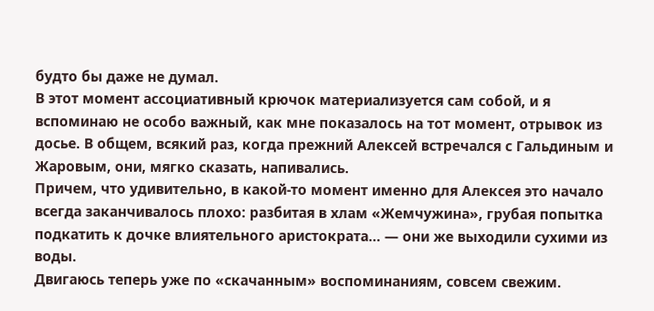будто бы даже не думал.
В этот момент ассоциативный крючок материализуется сам собой, и я вспоминаю не особо важный, как мне показалось на тот момент, отрывок из досье. В общем, всякий раз, когда прежний Алексей встречался с Гальдиным и Жаровым, они, мягко сказать, напивались.
Причем, что удивительно, в какой-то момент именно для Алексея это начало всегда заканчивалось плохо: разбитая в хлам «Жемчужина», грубая попытка подкатить к дочке влиятельного аристократа… — они же выходили сухими из воды.
Двигаюсь теперь уже по «скачанным» воспоминаниям, совсем свежим.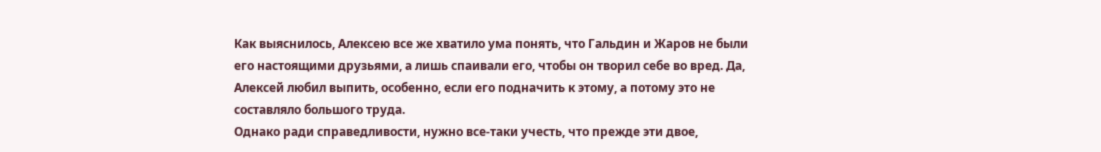Как выяснилось, Алексею все же хватило ума понять, что Гальдин и Жаров не были его настоящими друзьями, а лишь спаивали его, чтобы он творил себе во вред. Да, Алексей любил выпить, особенно, если его подначить к этому, а потому это не составляло большого труда.
Однако ради справедливости, нужно все-таки учесть, что прежде эти двое,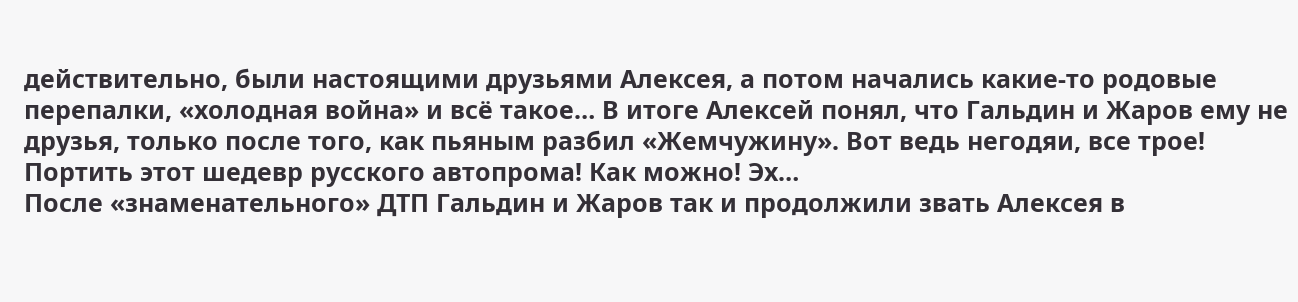действительно, были настоящими друзьями Алексея, а потом начались какие-то родовые перепалки, «холодная война» и всё такое… В итоге Алексей понял, что Гальдин и Жаров ему не друзья, только после того, как пьяным разбил «Жемчужину». Вот ведь негодяи, все трое! Портить этот шедевр русского автопрома! Как можно! Эх…
После «знаменательного» ДТП Гальдин и Жаров так и продолжили звать Алексея в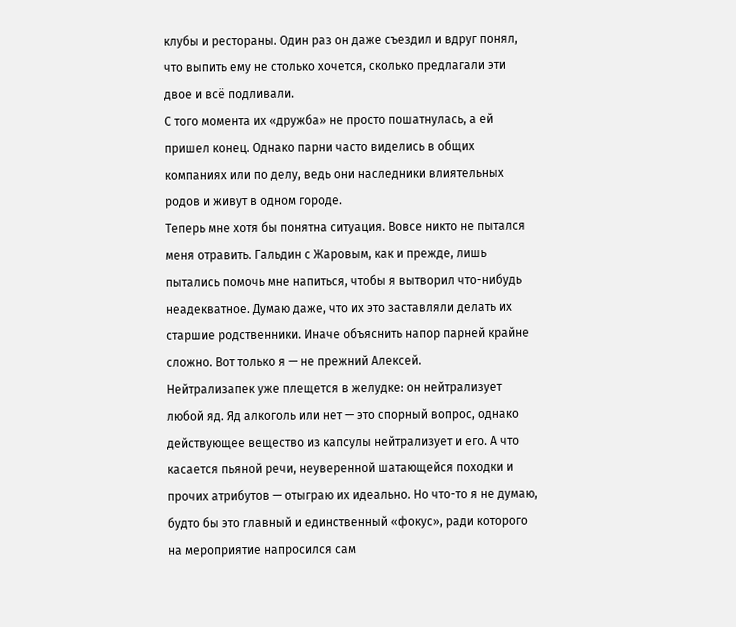клубы и рестораны. Один раз он даже съездил и вдруг понял, что выпить ему не столько хочется, сколько предлагали эти двое и всё подливали.
С того момента их «дружба» не просто пошатнулась, а ей пришел конец. Однако парни часто виделись в общих компаниях или по делу, ведь они наследники влиятельных родов и живут в одном городе.
Теперь мне хотя бы понятна ситуация. Вовсе никто не пытался меня отравить. Гальдин с Жаровым, как и прежде, лишь пытались помочь мне напиться, чтобы я вытворил что-нибудь неадекватное. Думаю даже, что их это заставляли делать их старшие родственники. Иначе объяснить напор парней крайне сложно. Вот только я — не прежний Алексей.
Нейтрализапек уже плещется в желудке: он нейтрализует любой яд. Яд алкоголь или нет — это спорный вопрос, однако действующее вещество из капсулы нейтрализует и его. А что касается пьяной речи, неуверенной шатающейся походки и прочих атрибутов — отыграю их идеально. Но что-то я не думаю, будто бы это главный и единственный «фокус», ради которого на мероприятие напросился сам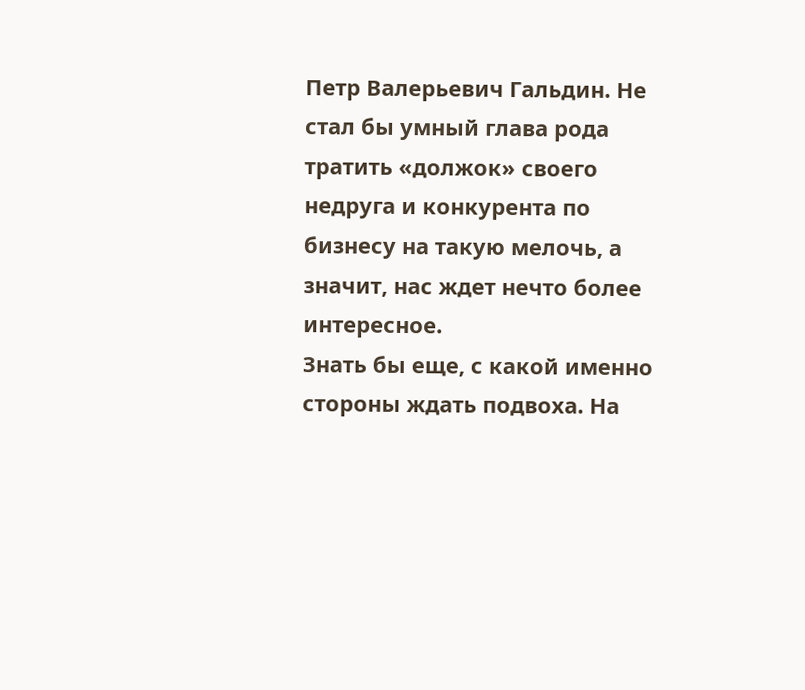Петр Валерьевич Гальдин. Не стал бы умный глава рода тратить «должок» своего недруга и конкурента по бизнесу на такую мелочь, а значит, нас ждет нечто более интересное.
Знать бы еще, с какой именно стороны ждать подвоха. На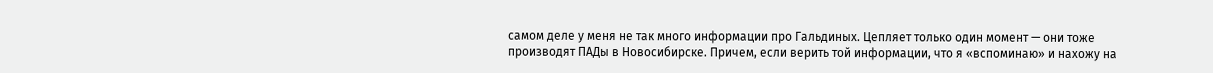самом деле у меня не так много информации про Гальдиных. Цепляет только один момент — они тоже производят ПАДы в Новосибирске. Причем, если верить той информации, что я «вспоминаю» и нахожу на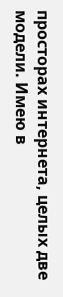просторах интернета, целых две модели. Имею в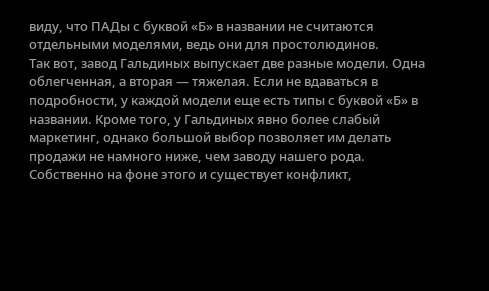виду, что ПАДы с буквой «Б» в названии не считаются отдельными моделями, ведь они для простолюдинов.
Так вот, завод Гальдиных выпускает две разные модели. Одна облегченная, а вторая — тяжелая. Если не вдаваться в подробности, у каждой модели еще есть типы с буквой «Б» в названии. Кроме того, у Гальдиных явно более слабый маркетинг, однако большой выбор позволяет им делать продажи не намного ниже, чем заводу нашего рода. Собственно на фоне этого и существует конфликт,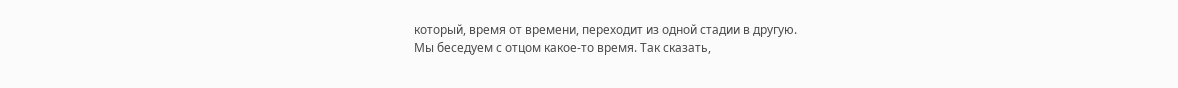который, время от времени, переходит из одной стадии в другую.
Мы беседуем с отцом какое-то время. Так сказать,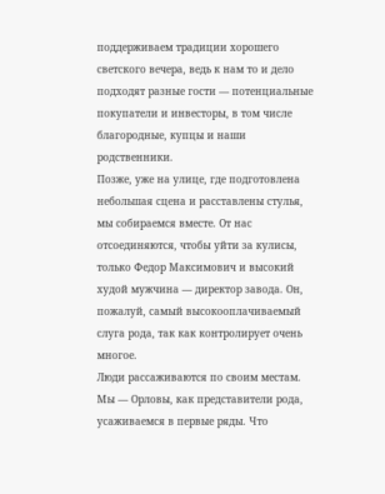поддерживаем традиции хорошего светского вечера, ведь к нам то и дело подходят разные гости — потенциальные покупатели и инвесторы, в том числе благородные, купцы и наши родственники.
Позже, уже на улице, где подготовлена небольшая сцена и расставлены стулья, мы собираемся вместе. От нас отсоединяются, чтобы уйти за кулисы, только Федор Максимович и высокий худой мужчина — директор завода. Он, пожалуй, самый высокооплачиваемый слуга рода, так как контролирует очень многое.
Люди рассаживаются по своим местам. Мы — Орловы, как представители рода, усаживаемся в первые ряды. Что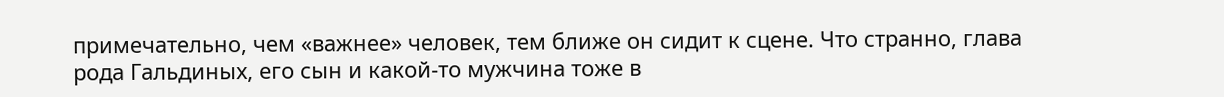примечательно, чем «важнее» человек, тем ближе он сидит к сцене. Что странно, глава рода Гальдиных, его сын и какой-то мужчина тоже в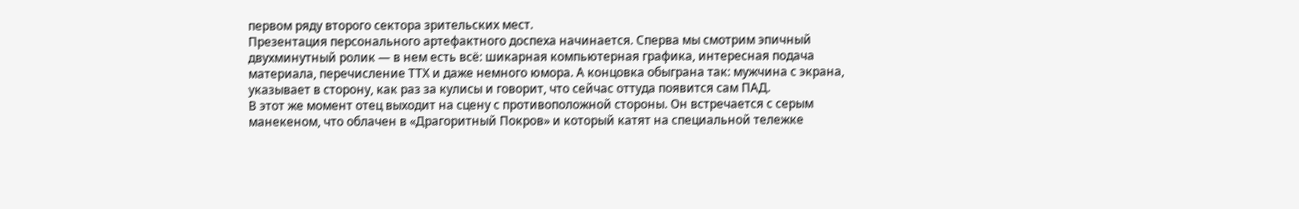первом ряду второго сектора зрительских мест.
Презентация персонального артефактного доспеха начинается. Сперва мы смотрим эпичный двухминутный ролик — в нем есть всё: шикарная компьютерная графика, интересная подача материала, перечисление ТТХ и даже немного юмора. А концовка обыграна так: мужчина с экрана, указывает в сторону, как раз за кулисы и говорит, что сейчас оттуда появится сам ПАД.
В этот же момент отец выходит на сцену с противоположной стороны. Он встречается с серым манекеном, что облачен в «Драгоритный Покров» и который катят на специальной тележке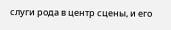слуги рода в центр сцены, и его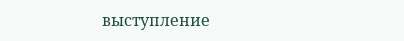выступление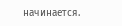начинается.